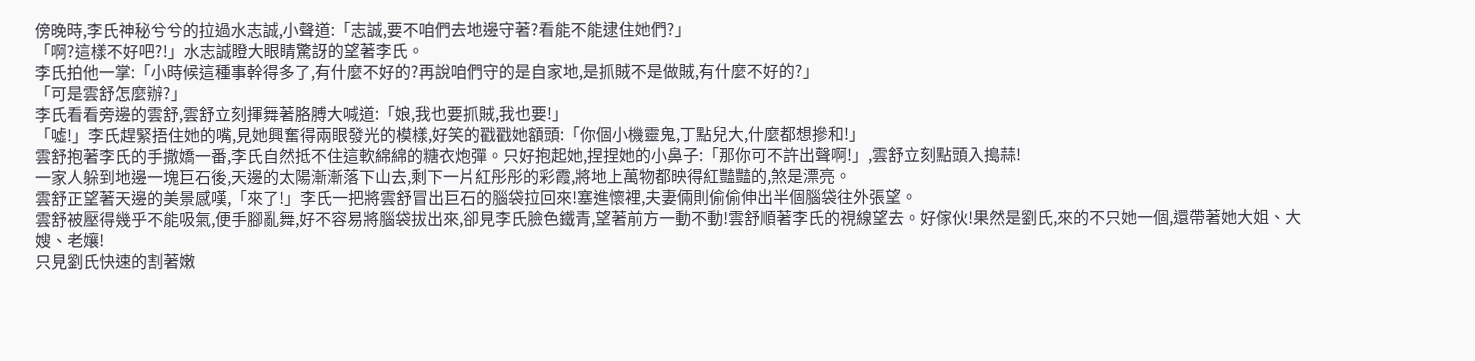傍晚時,李氏神秘兮兮的拉過水志誠,小聲道:「志誠,要不咱們去地邊守著?看能不能逮住她們?」
「啊?這樣不好吧?!」水志誠瞪大眼睛驚訝的望著李氏。
李氏拍他一掌:「小時候這種事幹得多了,有什麼不好的?再說咱們守的是自家地,是抓賊不是做賊,有什麼不好的?」
「可是雲舒怎麼辦?」
李氏看看旁邊的雲舒,雲舒立刻揮舞著胳膊大喊道:「娘,我也要抓賊,我也要!」
「噓!」李氏趕緊捂住她的嘴,見她興奮得兩眼發光的模樣,好笑的戳戳她額頭:「你個小機靈鬼,丁點兒大,什麼都想摻和!」
雲舒抱著李氏的手撒嬌一番,李氏自然抵不住這軟綿綿的糖衣炮彈。只好抱起她,捏捏她的小鼻子:「那你可不許出聲啊!」,雲舒立刻點頭入搗蒜!
一家人躲到地邊一塊巨石後,天邊的太陽漸漸落下山去,剩下一片紅彤彤的彩霞,將地上萬物都映得紅豔豔的,煞是漂亮。
雲舒正望著天邊的美景感嘆,「來了!」李氏一把將雲舒冒出巨石的腦袋拉回來!塞進懷裡,夫妻倆則偷偷伸出半個腦袋往外張望。
雲舒被壓得幾乎不能吸氣,便手腳亂舞,好不容易將腦袋拔出來,卻見李氏臉色鐵青,望著前方一動不動!雲舒順著李氏的視線望去。好傢伙!果然是劉氏,來的不只她一個,還帶著她大姐、大嫂、老孃!
只見劉氏快速的割著嫩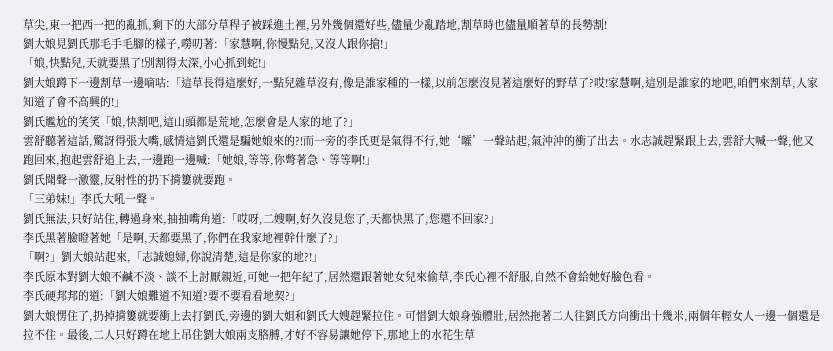草尖,東一把西一把的亂抓,剩下的大部分草稈子被踩進土裡,另外幾個還好些,儘量少亂踏地,割草時也儘量順著草的長勢割!
劉大娘見劉氏那毛手毛腳的樣子,嘮叨著:「家慧啊,你慢點兒,又沒人跟你搶!」
「娘,快點兒,天就要黑了!別割得太深,小心抓到蛇!」
劉大娘蹲下一邊割草一邊嘀咕:「這草長得這麼好,一點兒雜草沒有,像是誰家種的一樣,以前怎麼沒見著這麼好的野草了?哎!家慧啊,這別是誰家的地吧,咱們來割草,人家知道了會不高興的!」
劉氏尷尬的笑笑「娘,快割吧,這山頭都是荒地,怎麼會是人家的地了?」
雲舒聽著這話,驚訝得張大嘴,感情這劉氏還是騙她娘來的?!而一旁的李氏更是氣得不行,她‘嚯’一聲站起,氣沖沖的衝了出去。水志誠趕緊跟上去,雲舒大喊一聲,他又跑回來,抱起雲舒追上去,一邊跑一邊喊:「她娘,等等,你彆著急、等等啊!」
劉氏聞聲一激靈,反射性的扔下揹簍就要跑。
「三弟妹!」李氏大吼一聲。
劉氏無法,只好站住,轉過身來,抽抽嘴角道:「哎呀,二嫂啊,好久沒見您了,天都快黑了,您還不回家?」
李氏黑著臉瞪著她「是啊,天都要黑了,你們在我家地裡幹什麼了?」
「啊?」劉大娘站起來,「志誠媳婦,你說清楚,這是你家的地?!」
李氏原本對劉大娘不鹹不淡、談不上討厭親近,可她一把年紀了,居然還跟著她女兒來偷草,李氏心裡不舒服,自然不會給她好臉色看。
李氏硬邦邦的道:「劉大娘難道不知道?要不要看看地契?」
劉大娘愣住了,扔掉揹簍就要衝上去打劉氏,旁邊的劉大姐和劉氏大嫂趕緊拉住。可惜劉大娘身強體壯,居然拖著二人往劉氏方向衝出十幾米,兩個年輕女人一邊一個還是拉不住。最後,二人只好蹲在地上吊住劉大娘兩支胳膊,才好不容易讓她停下,那地上的水花生草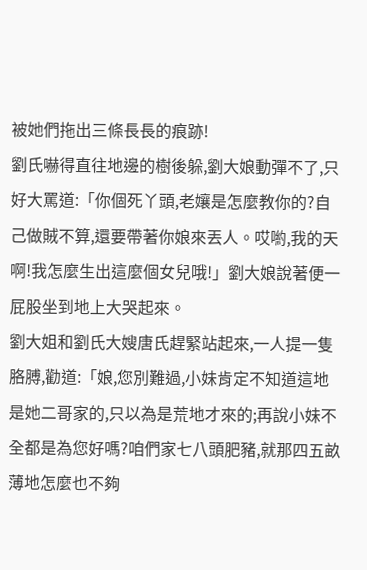被她們拖出三條長長的痕跡!
劉氏嚇得直往地邊的樹後躲,劉大娘動彈不了,只好大罵道:「你個死丫頭,老孃是怎麼教你的?自己做賊不算,還要帶著你娘來丟人。哎喲,我的天啊!我怎麼生出這麼個女兒哦!」劉大娘說著便一屁股坐到地上大哭起來。
劉大姐和劉氏大嫂唐氏趕緊站起來,一人提一隻胳膊,勸道:「娘,您別難過,小妹肯定不知道這地是她二哥家的,只以為是荒地才來的;再說小妹不全都是為您好嗎?咱們家七八頭肥豬,就那四五畝薄地怎麼也不夠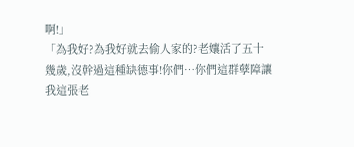啊!」
「為我好?為我好就去偷人家的?老孃活了五十幾歲,沒幹過這種缺德事!你們…你們這群孽障讓我這張老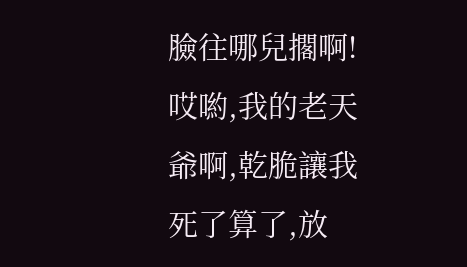臉往哪兒擱啊!哎喲,我的老天爺啊,乾脆讓我死了算了,放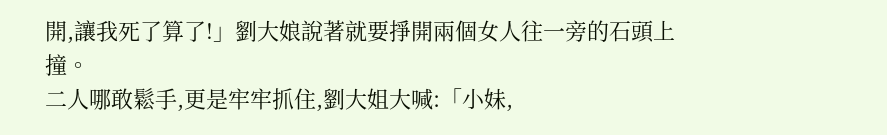開,讓我死了算了!」劉大娘說著就要掙開兩個女人往一旁的石頭上撞。
二人哪敢鬆手,更是牢牢抓住,劉大姐大喊:「小妹,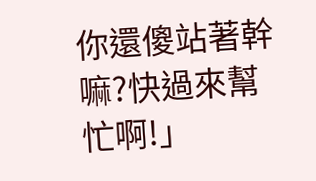你還傻站著幹嘛?快過來幫忙啊!」